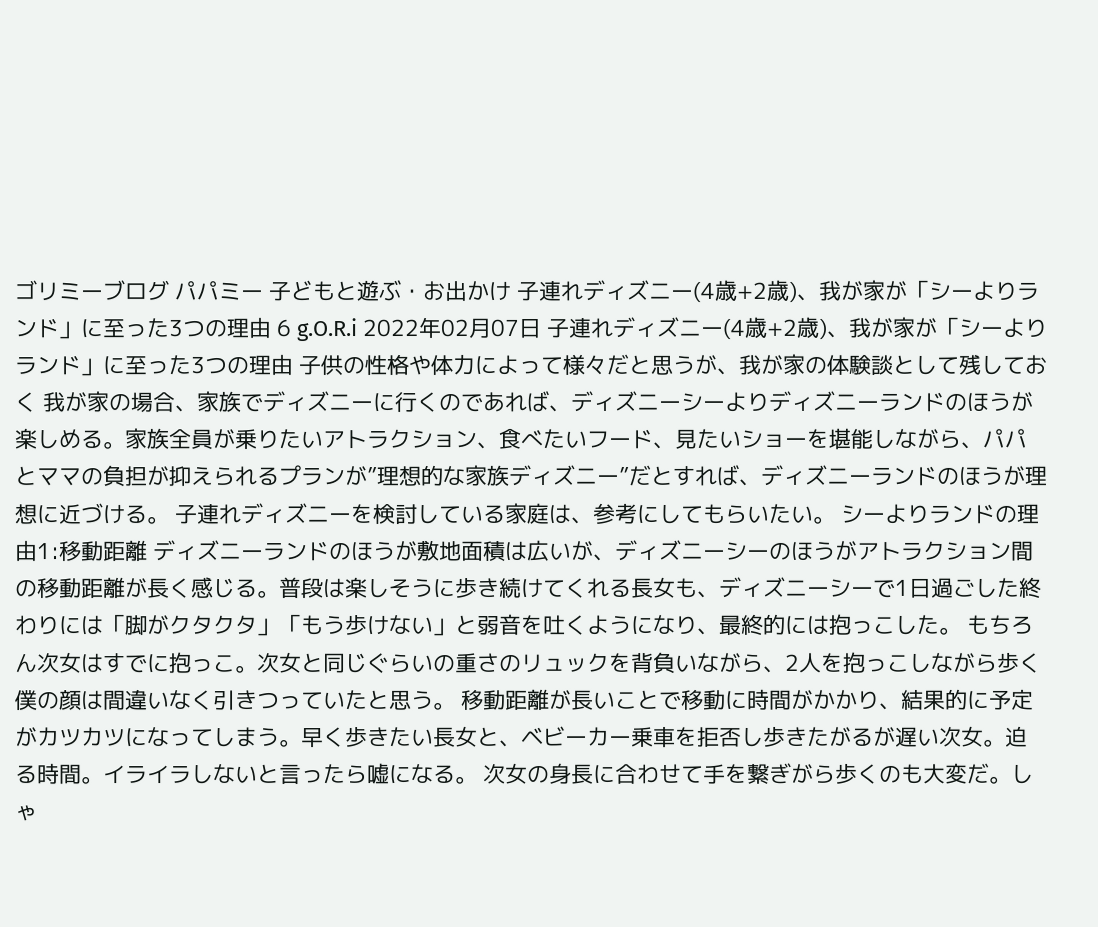ゴリミーブログ パパミー 子どもと遊ぶ・お出かけ 子連れディズニー(4歳+2歳)、我が家が「シーよりランド」に至った3つの理由 6 g.O.R.i 2022年02月07日 子連れディズニー(4歳+2歳)、我が家が「シーよりランド」に至った3つの理由 子供の性格や体力によって様々だと思うが、我が家の体験談として残しておく 我が家の場合、家族でディズニーに行くのであれば、ディズニーシーよりディズニーランドのほうが楽しめる。家族全員が乗りたいアトラクション、食べたいフード、見たいショーを堪能しながら、パパとママの負担が抑えられるプランが”理想的な家族ディズニー”だとすれば、ディズニーランドのほうが理想に近づける。 子連れディズニーを検討している家庭は、参考にしてもらいたい。 シーよりランドの理由1:移動距離 ディズニーランドのほうが敷地面積は広いが、ディズニーシーのほうがアトラクション間の移動距離が長く感じる。普段は楽しそうに歩き続けてくれる長女も、ディズニーシーで1日過ごした終わりには「脚がクタクタ」「もう歩けない」と弱音を吐くようになり、最終的には抱っこした。 もちろん次女はすでに抱っこ。次女と同じぐらいの重さのリュックを背負いながら、2人を抱っこしながら歩く僕の顔は間違いなく引きつっていたと思う。 移動距離が長いことで移動に時間がかかり、結果的に予定がカツカツになってしまう。早く歩きたい長女と、ベビーカー乗車を拒否し歩きたがるが遅い次女。迫る時間。イライラしないと言ったら嘘になる。 次女の身長に合わせて手を繋ぎがら歩くのも大変だ。しゃ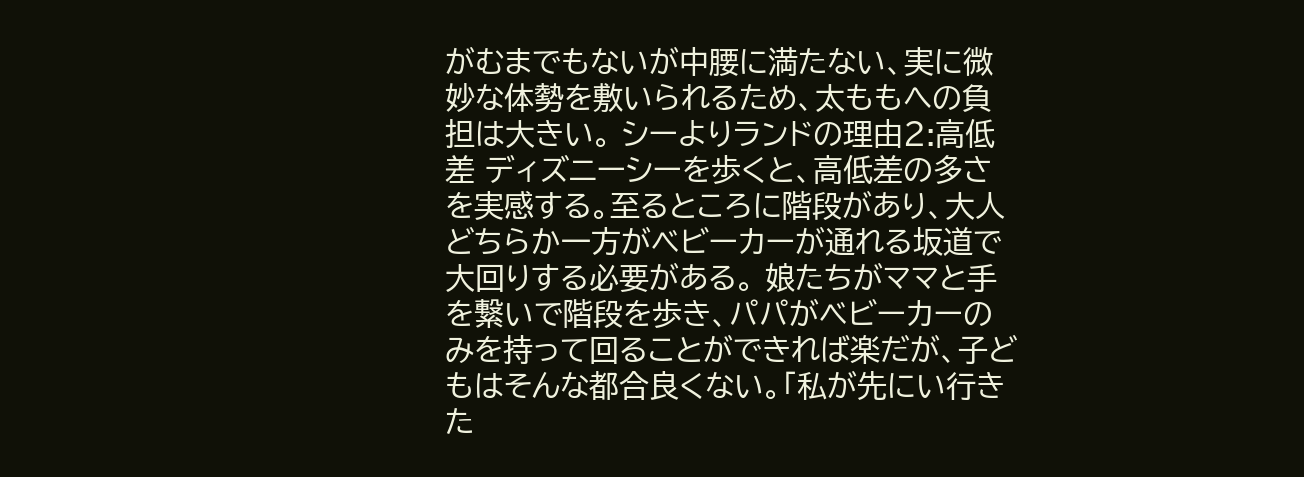がむまでもないが中腰に満たない、実に微妙な体勢を敷いられるため、太ももへの負担は大きい。 シーよりランドの理由2:高低差 ディズニーシーを歩くと、高低差の多さを実感する。至るところに階段があり、大人どちらか一方がベビーカーが通れる坂道で大回りする必要がある。 娘たちがママと手を繋いで階段を歩き、パパがベビーカーのみを持って回ることができれば楽だが、子どもはそんな都合良くない。「私が先にい行きた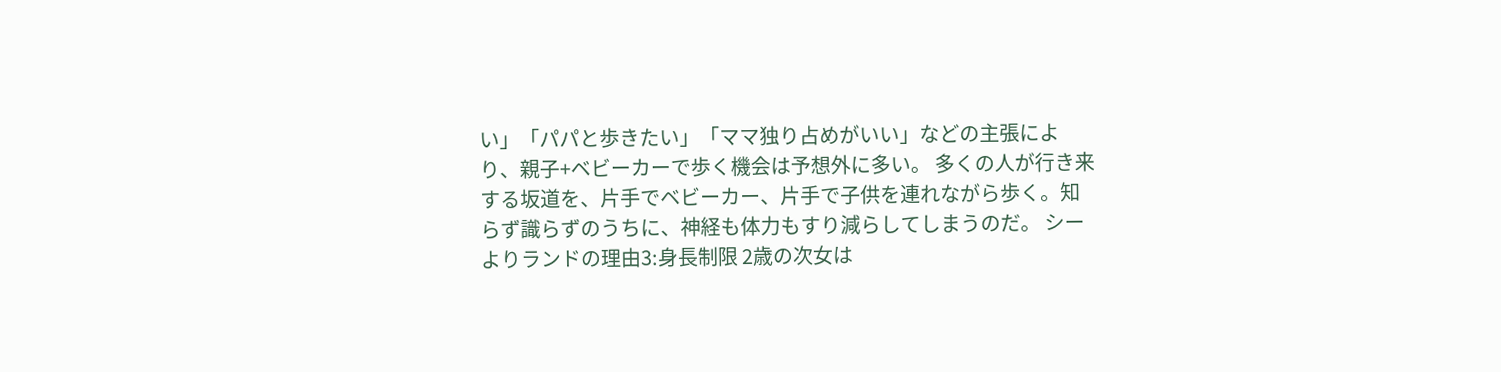い」「パパと歩きたい」「ママ独り占めがいい」などの主張により、親子+ベビーカーで歩く機会は予想外に多い。 多くの人が行き来する坂道を、片手でベビーカー、片手で子供を連れながら歩く。知らず識らずのうちに、神経も体力もすり減らしてしまうのだ。 シーよりランドの理由3:身長制限 2歳の次女は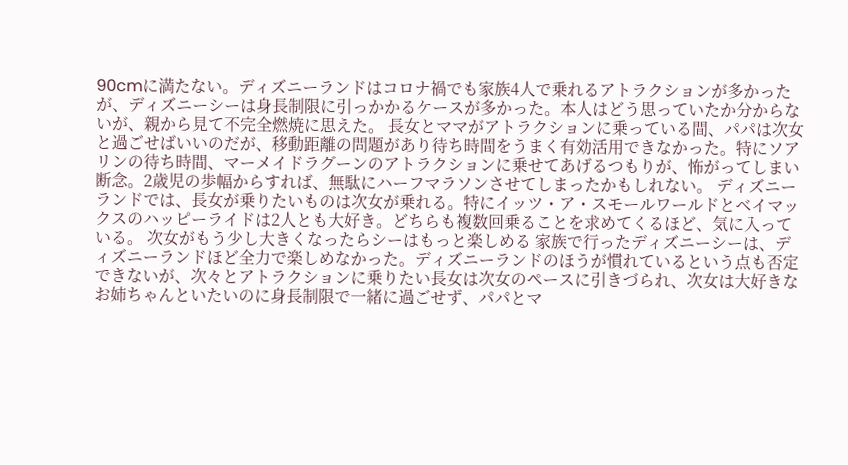90cmに満たない。ディズニーランドはコロナ禍でも家族4人で乗れるアトラクションが多かったが、ディズニーシーは身長制限に引っかかるケースが多かった。本人はどう思っていたか分からないが、親から見て不完全燃焼に思えた。 長女とママがアトラクションに乗っている間、パパは次女と過ごせばいいのだが、移動距離の問題があり待ち時間をうまく有効活用できなかった。特にソアリンの待ち時間、マーメイドラグーンのアトラクションに乗せてあげるつもりが、怖がってしまい断念。2歳児の歩幅からすれば、無駄にハーフマラソンさせてしまったかもしれない。 ディズニーランドでは、長女が乗りたいものは次女が乗れる。特にイッツ・ア・スモールワールドとベイマックスのハッピーライドは2人とも大好き。どちらも複数回乗ることを求めてくるほど、気に入っている。 次女がもう少し大きくなったらシーはもっと楽しめる 家族で行ったディズニーシーは、ディズニーランドほど全力で楽しめなかった。ディズニーランドのほうが慣れているという点も否定できないが、次々とアトラクションに乗りたい長女は次女のペースに引きづられ、次女は大好きなお姉ちゃんといたいのに身長制限で一緒に過ごせず、パパとマ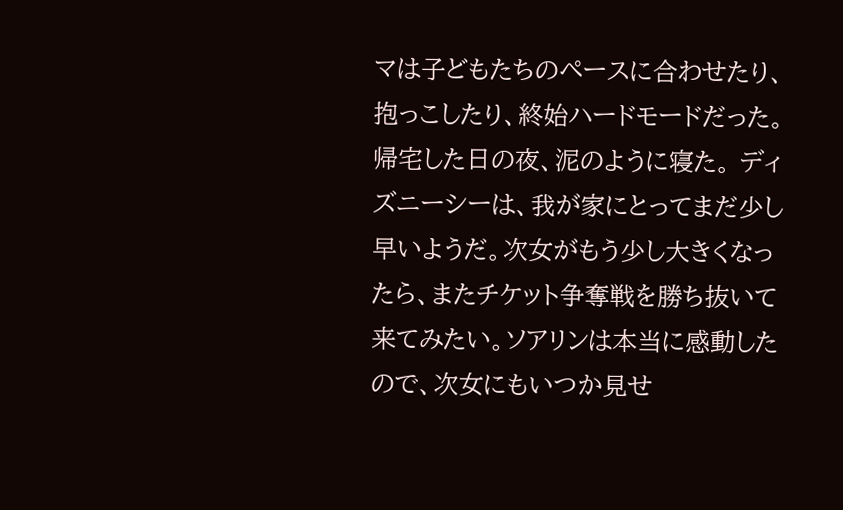マは子どもたちのペースに合わせたり、抱っこしたり、終始ハードモードだった。帰宅した日の夜、泥のように寝た。 ディズニーシーは、我が家にとってまだ少し早いようだ。次女がもう少し大きくなったら、またチケット争奪戦を勝ち抜いて来てみたい。ソアリンは本当に感動したので、次女にもいつか見せ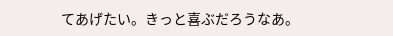てあげたい。きっと喜ぶだろうなあ。